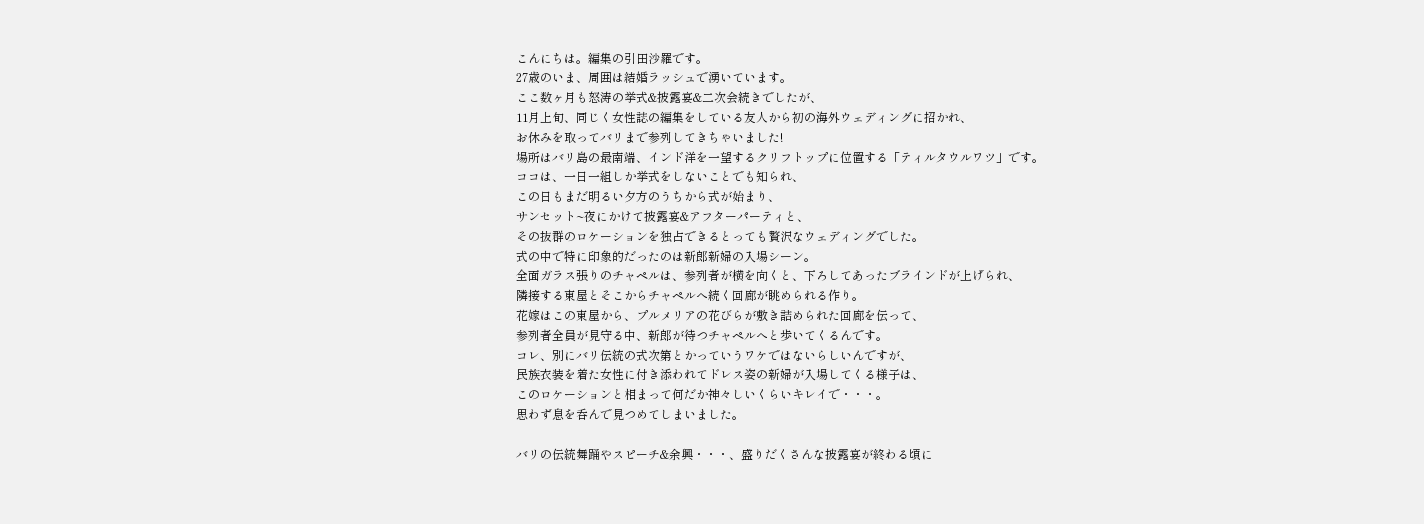こんにちは。編集の引田沙羅です。
27歳のいま、周囲は結婚ラッシュで湧いています。
ここ数ヶ月も怒涛の挙式&披露宴&二次会続きでしたが、
11月上旬、同じく女性誌の編集をしている友人から初の海外ウェディングに招かれ、
お休みを取ってバリまで参列してきちゃいました!
場所はバリ島の最南端、インド洋を一望するクリフトップに位置する「ティルタウルワツ」です。
ココは、一日一組しか挙式をしないことでも知られ、
この日もまだ明るい夕方のうちから式が始まり、
サンセット~夜にかけて披露宴&アフターパーティと、
その抜群のロケーションを独占できるとっても贅沢なウェディングでした。
式の中で特に印象的だったのは新郎新婦の入場シーン。
全面ガラス張りのチャペルは、参列者が横を向くと、下ろしてあったブラインドが上げられ、
隣接する東屋とそこからチャペルへ続く回廊が眺められる作り。
花嫁はこの東屋から、プルメリアの花びらが敷き詰められた回廊を伝って、
参列者全員が見守る中、新郎が待つチャペルへと歩いてくるんです。
コレ、別にバリ伝統の式次第とかっていうワケではないらしいんですが、
民族衣装を着た女性に付き添われてドレス姿の新婦が入場してくる様子は、
このロケーションと相まって何だか神々しいくらいキレイで・・・。
思わず息を呑んで見つめてしまいました。

バリの伝統舞踊やスピーチ&余興・・・、盛りだくさんな披露宴が終わる頃に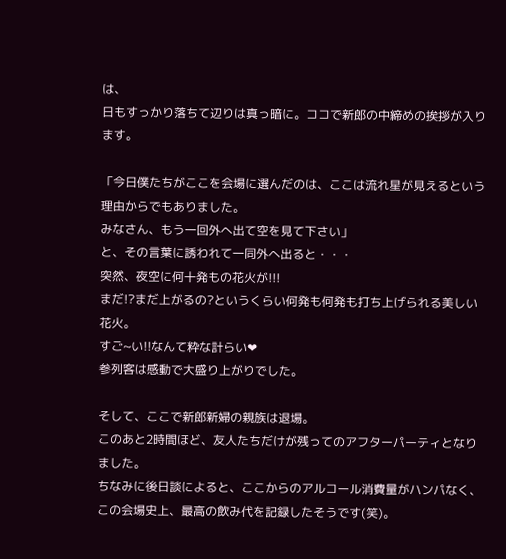は、
日もすっかり落ちて辺りは真っ暗に。ココで新郎の中締めの挨拶が入ります。

「今日僕たちがここを会場に選んだのは、ここは流れ星が見えるという理由からでもありました。
みなさん、もう一回外へ出て空を見て下さい」
と、その言葉に誘われて一同外へ出ると・・・
突然、夜空に何十発もの花火が!!!
まだ!?まだ上がるの?というくらい何発も何発も打ち上げられる美しい花火。
すご~い!!なんて粋な計らい❤
参列客は感動で大盛り上がりでした。

そして、ここで新郎新婦の親族は退場。
このあと2時間ほど、友人たちだけが残ってのアフターパーティとなりました。
ちなみに後日談によると、ここからのアルコール消費量がハンパなく、
この会場史上、最高の飲み代を記録したそうです(笑)。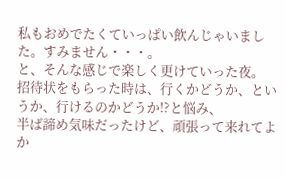私もおめでたくていっぱい飲んじゃいました。すみません・・・。
と、そんな感じで楽しく更けていった夜。
招待状をもらった時は、行くかどうか、というか、行けるのかどうか!?と悩み、
半ば諦め気味だったけど、頑張って来れてよか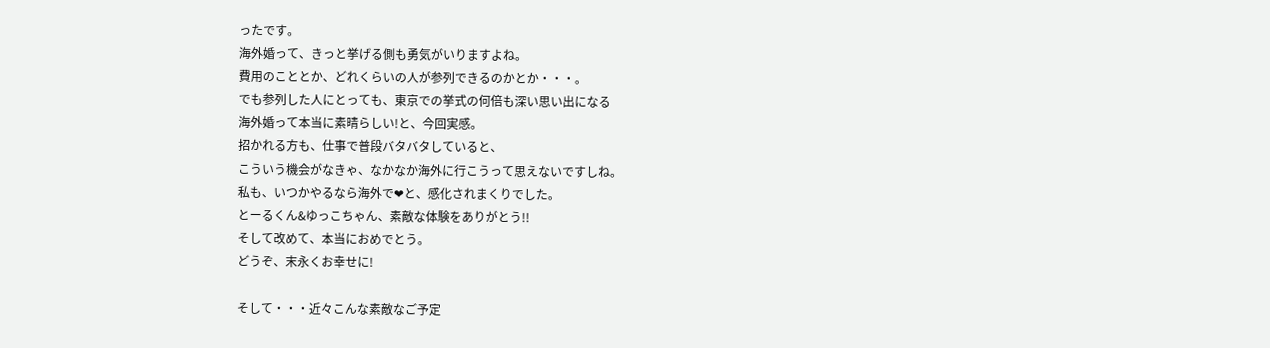ったです。
海外婚って、きっと挙げる側も勇気がいりますよね。
費用のこととか、どれくらいの人が参列できるのかとか・・・。
でも参列した人にとっても、東京での挙式の何倍も深い思い出になる
海外婚って本当に素晴らしい!と、今回実感。
招かれる方も、仕事で普段バタバタしていると、
こういう機会がなきゃ、なかなか海外に行こうって思えないですしね。
私も、いつかやるなら海外で❤と、感化されまくりでした。
とーるくん&ゆっこちゃん、素敵な体験をありがとう!!
そして改めて、本当におめでとう。
どうぞ、末永くお幸せに!

そして・・・近々こんな素敵なご予定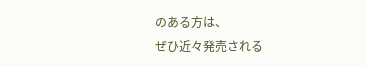のある方は、
ぜひ近々発売される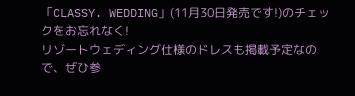「CLASSY. WEDDING」(11月30日発売です!)のチェックをお忘れなく!
リゾートウェディング仕様のドレスも掲載予定なので、ぜひ参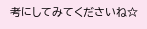考にしてみてくださいね☆